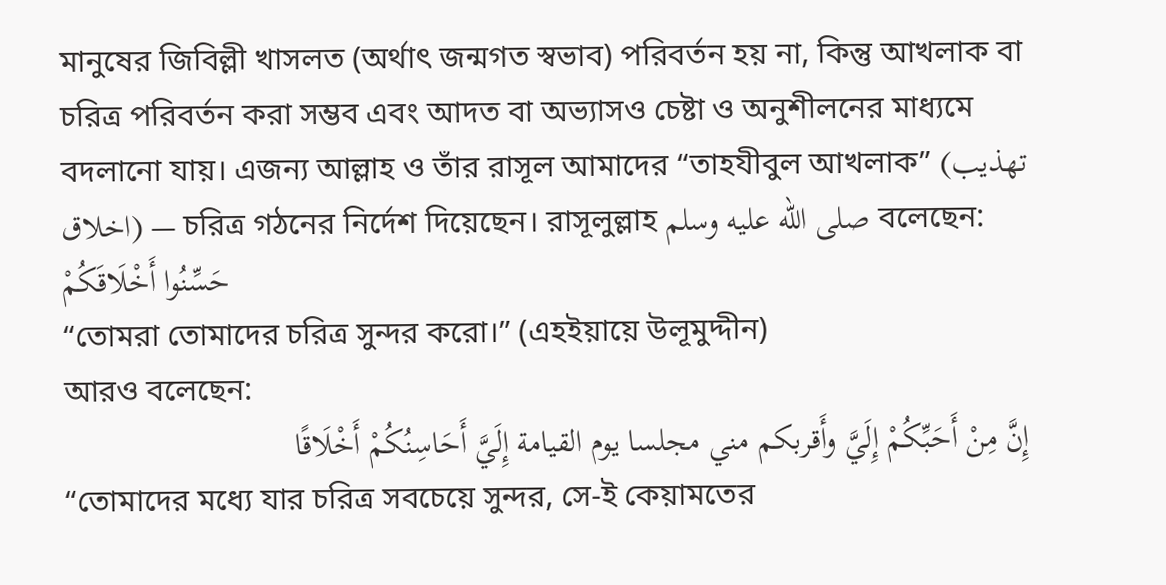মানুষের জিবিল্লী খাসলত (অর্থাৎ জন্মগত স্বভাব) পরিবর্তন হয় না, কিন্তু আখলাক বা চরিত্র পরিবর্তন করা সম্ভব এবং আদত বা অভ্যাসও চেষ্টা ও অনুশীলনের মাধ্যমে বদলানো যায়। এজন্য আল্লাহ ও তাঁর রাসূল আমাদের “তাহযীবুল আখলাক” (تهذیب اخلاق) — চরিত্র গঠনের নির্দেশ দিয়েছেন। রাসূলুল্লাহ صلى الله عليه وسلم বলেছেন: حَسِّنُوا أَخْلَاقَكُمْ
“তোমরা তোমাদের চরিত্র সুন্দর করো।” (এহইয়ায়ে উলূমুদ্দীন)
আরও বলেছেন:
إِنَّ مِنْ أَحَبِّكُمْ إِلَيَّ وأَقربكم مني مجلسا يوم القيامة إِلَيَّ أَحَاسِنُكُمْ أَخْلَاقًا
“তোমাদের মধ্যে যার চরিত্র সবচেয়ে সুন্দর, সে-ই কেয়ামতের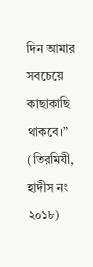দিন আমার সবচেয়ে কাছাকাছি থাকবে।” (তিরমিযী, হাদীস নং ২০১৮)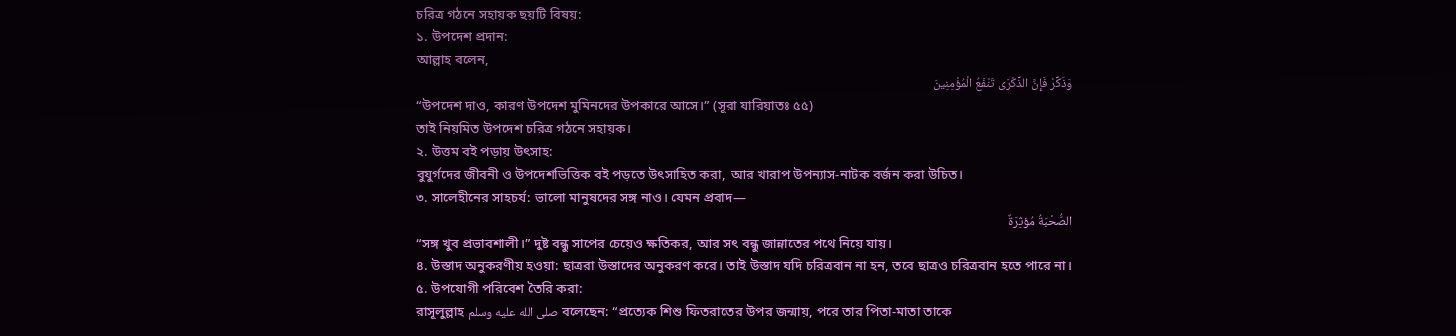চরিত্র গঠনে সহায়ক ছয়টি বিষয়:
১. উপদেশ প্রদান:
আল্লাহ বলেন,
وَذَكِّرْ فَإِنَّ الذِّكْرَى تَنْفَعُ الْمُؤْمِنِينَ
“উপদেশ দাও, কারণ উপদেশ মুমিনদের উপকারে আসে।” (সূরা যারিয়াতঃ ৫৫)
তাই নিয়মিত উপদেশ চরিত্র গঠনে সহায়ক।
২. উত্তম বই পড়ায় উৎসাহ:
বুযুর্গদের জীবনী ও উপদেশভিত্তিক বই পড়তে উৎসাহিত করা, আর খারাপ উপন্যাস-নাটক বর্জন করা উচিত।
৩. সালেহীনের সাহচর্য: ভালো মানুষদের সঙ্গ নাও। যেমন প্রবাদ—
الصُّحْبَةُ مُؤثِرَةٌ
“সঙ্গ খুব প্রভাবশালী।” দুষ্ট বন্ধু সাপের চেয়েও ক্ষতিকর, আর সৎ বন্ধু জান্নাতের পথে নিয়ে যায়।
৪. উস্তাদ অনুকরণীয় হওয়া: ছাত্ররা উস্তাদের অনুকরণ করে। তাই উস্তাদ যদি চরিত্রবান না হন, তবে ছাত্রও চরিত্রবান হতে পারে না।
৫. উপযোগী পরিবেশ তৈরি করা:
রাসূলুল্লাহ صلى الله عليه وسلم বলেছেন: “প্রত্যেক শিশু ফিতরাতের উপর জন্মায়, পরে তার পিতা-মাতা তাকে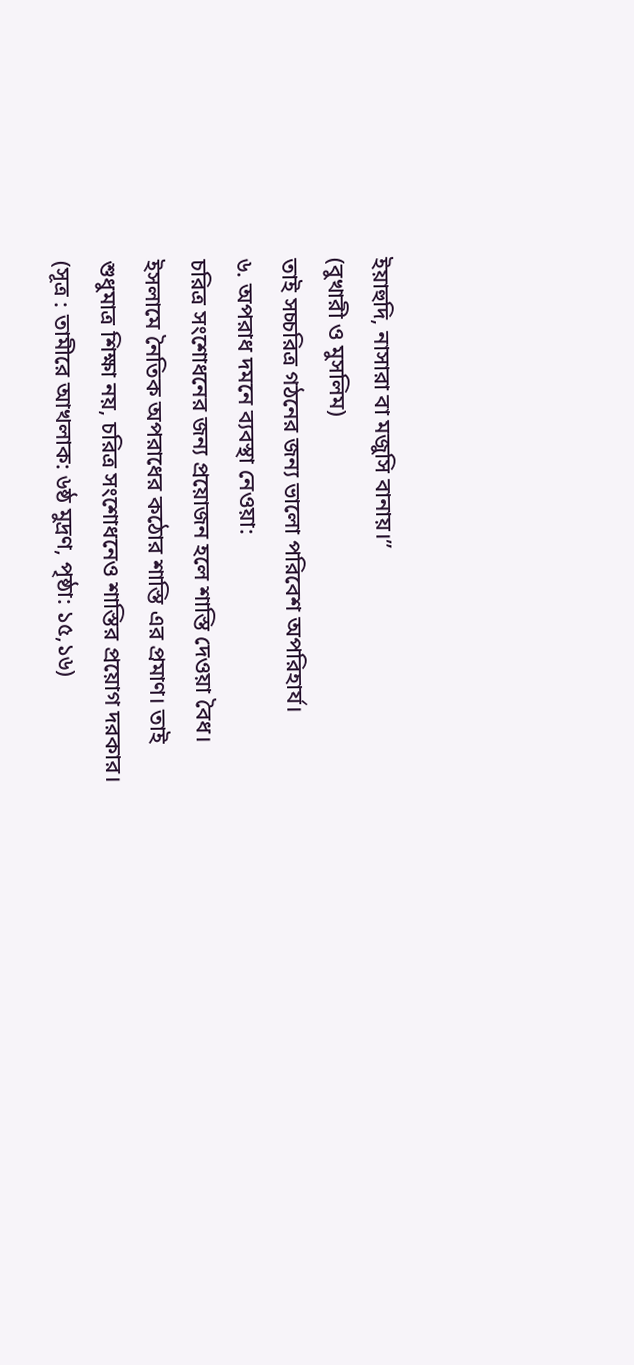ইয়াহুদি, নাসারা বা মজুসি বানায়।”
(বুখারী ও মুসলিম)
তাই সচ্চরিত্র গঠনের জন্য ভালো পরিবেশ অপরিহার্য।
৬. অপরাধ দমনে ব্যবস্থা নেওয়া:
চরিত্র সংশোধনের জন্য প্রয়োজন হলে শাস্তি দেওয়া বৈধ। ইসলামে নৈতিক অপরাধের কঠোর শাস্তি এর প্রমাণ। তাই শুধুমাত্র শিক্ষা নয়, চরিত্র সংশোধনেও শাস্তির প্রয়োগ দরকার।
(সূত্র : তামীরে আখলাক: ৬ষ্ঠ মুদ্রণ, পৃষ্ঠা: ১৫,১৬)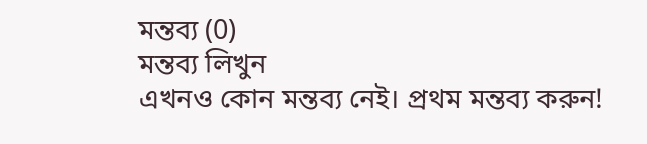মন্তব্য (0)
মন্তব্য লিখুন
এখনও কোন মন্তব্য নেই। প্রথম মন্তব্য করুন!